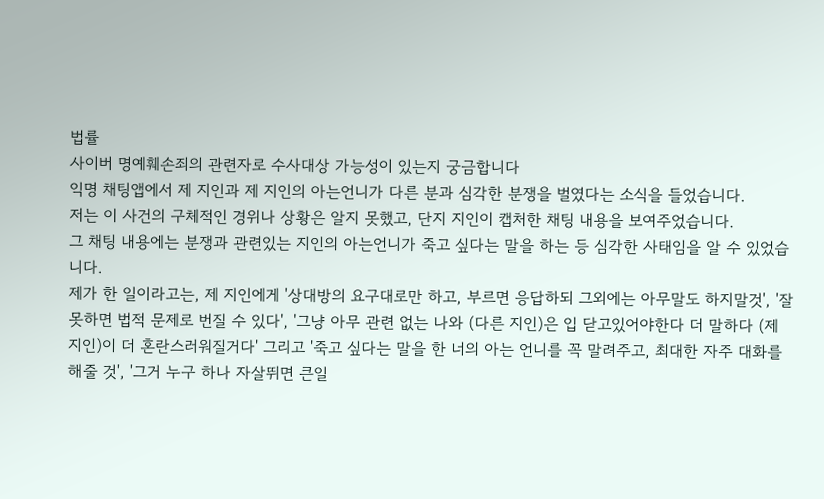법률
사이버 명예훼손죄의 관련자로 수사대상 가능성이 있는지 궁금합니다
익명 채팅앱에서 제 지인과 제 지인의 아는언니가 다른 분과 심각한 분쟁을 벌였다는 소식을 들었습니다.
저는 이 사건의 구체적인 경위나 상황은 알지 못했고, 단지 지인이 캡처한 채팅 내용을 보여주었습니다.
그 채팅 내용에는 분쟁과 관련있는 지인의 아는언니가 죽고 싶다는 말을 하는 등 심각한 사태임을 알 수 있었습니다.
제가 한 일이라고는, 제 지인에게 '상대방의 요구대로만 하고, 부르면 응답하되 그외에는 아무말도 하지말것', '잘못하면 법적 문제로 번질 수 있다', '그냥 아무 관련 없는 나와 (다른 지인)은 입 닫고있어야한다 더 말하다 (제 지인)이 더 혼란스러워질거다' 그리고 '죽고 싶다는 말을 한 너의 아는 언니를 꼭 말려주고, 최대한 자주 대화를 해줄 것', '그거 누구 하나 자살뛰면 큰일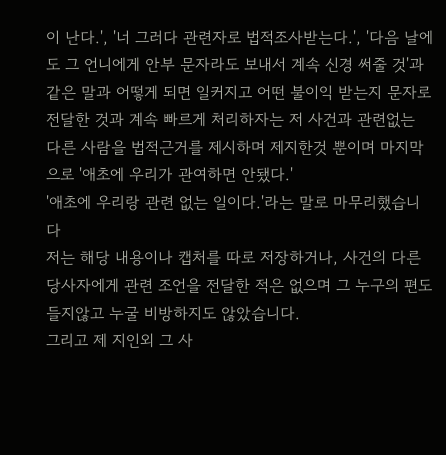이 난다.', '너 그러다 관련자로 법적조사받는다.', '다음 날에도 그 언니에게 안부 문자라도 보내서 계속 신경 써줄 것'과 같은 말과 어떻게 되면 일커지고 어떤 불이익 받는지 문자로 전달한 것과 계속 빠르게 처리하자는 저 사건과 관련없는 다른 사람을 법적근거를 제시하며 제지한것 뿐이며 마지막으로 '애초에 우리가 관여하면 안됐다.'
'애초에 우리랑 관련 없는 일이다.'라는 말로 마무리했습니다
저는 해당 내용이나 캡처를 따로 저장하거나, 사건의 다른 당사자에게 관련 조언을 전달한 적은 없으며 그 누구의 편도 들지않고 누굴 비방하지도 않았습니다.
그리고 제 지인외 그 사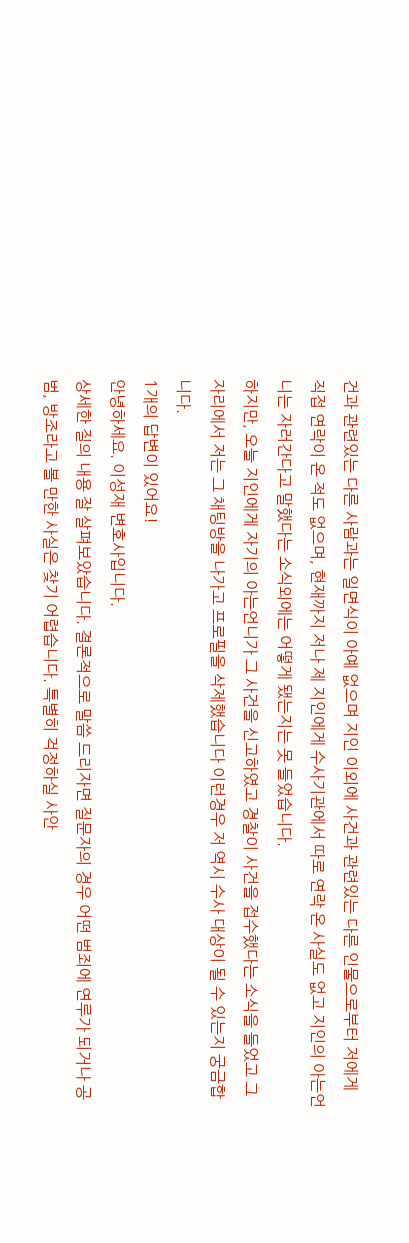건과 관련있는 다른 사람과는 일면식이 아예 없으며 지인 이외에 사건과 관련있는 다른 인물으로부터 저에게 직접 연락이 온 적도 없으며, 현재까지 저나 제 지인에게 수사기관에서 따로 연락 온 사실도 없고 지인의 아는언니는 자러간다고 말했다는 소식외에는 어떻게 됐는지는 못 들었습니다.
하지만, 오늘 지인에게 자기의 아는언니가 그 사건을 신고하였고 경찰이 사건을 접수했다는 소식을 들었고 그 자리에서 저는 그 채팅방을 나가고 프로필을 삭제했습니다 이런경우 저 역시 수사 대상이 될 수 있는지 궁금합니다.
1개의 답변이 있어요!
안녕하세요. 이성재 변호사입니다.
상세한 질의 내용 잘 살펴보았습니다. 결론적으로 말씀 드리자면 질문자의 경우 어떤 범죄에 연루가 되거나 공범, 방조라고 볼 만한 사실은 찾기 어렵습니다. 특별히 걱정하실 사안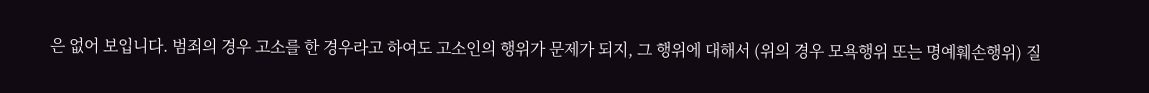은 없어 보입니다. 범죄의 경우 고소를 한 경우라고 하여도 고소인의 행위가 문제가 되지, 그 행위에 대해서 (위의 경우 모욕행위 또는 명예훼손행위) 질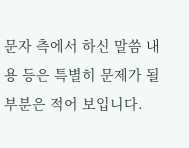문자 측에서 하신 말씀 내용 등은 특별히 문제가 될 부분은 적어 보입니다.